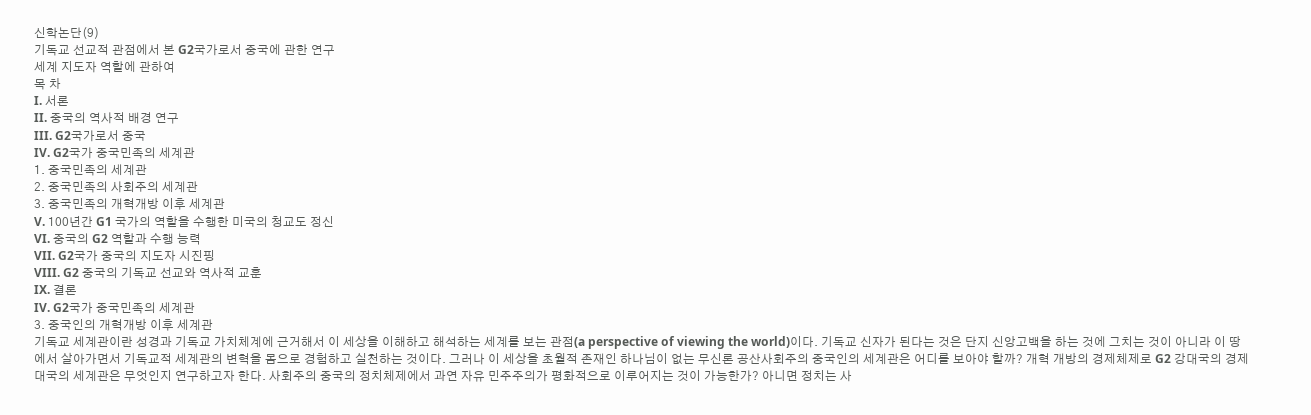신학논단(9)
기독교 선교적 관점에서 본 G2국가로서 중국에 관한 연구
세계 지도자 역할에 관하여
목 차
I. 서론
II. 중국의 역사적 배경 연구
III. G2국가로서 중국
IV. G2국가 중국민족의 세계관
1. 중국민족의 세계관
2. 중국민족의 사회주의 세계관
3. 중국민족의 개혁개방 이후 세계관
V. 100년간 G1 국가의 역할을 수행한 미국의 청교도 정신
VI. 중국의 G2 역할과 수행 능력
VII. G2국가 중국의 지도자 시진핑
VIII. G2 중국의 기독교 선교와 역사적 교훈
IX. 결론
IV. G2국가 중국민족의 세계관
3. 중국인의 개혁개방 이후 세계관
기독교 세계관이란 성경과 기독교 가치체계에 근거해서 이 세상을 이해하고 해석하는 세계를 보는 관점(a perspective of viewing the world)이다. 기독교 신자가 된다는 것은 단지 신앙고백을 하는 것에 그치는 것이 아니라 이 땅에서 살아가면서 기독교적 세계관의 변혁을 몸으로 경험하고 실천하는 것이다. 그러나 이 세상을 초월적 존재인 하나님이 없는 무신론 공산사회주의 중국인의 세계관은 어디를 보아야 할까? 개혁 개방의 경제체제로 G2 강대국의 경제대국의 세계관은 무엇인지 연구하고자 한다. 사회주의 중국의 정치체제에서 과연 자유 민주주의가 평화적으로 이루어지는 것이 가능한가? 아니면 정치는 사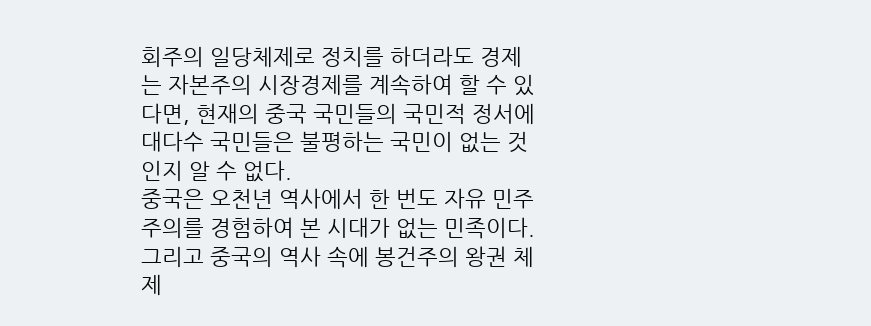회주의 일당체제로 정치를 하더라도 경제는 자본주의 시장경제를 계속하여 할 수 있다면, 현재의 중국 국민들의 국민적 정서에 대다수 국민들은 불평하는 국민이 없는 것인지 알 수 없다.
중국은 오천년 역사에서 한 번도 자유 민주주의를 경험하여 본 시대가 없는 민족이다. 그리고 중국의 역사 속에 봉건주의 왕권 체제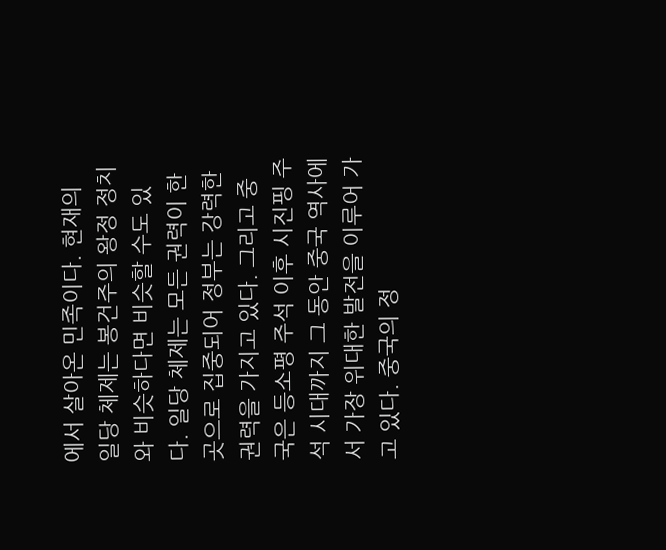에서 살아온 민족이다. 현재의 일당 체제는 봉건주의 왕정 정치와 비슷하다면 비슷할 수도 있다. 일당 체제는 모든 권력이 한곳으로 집중되어 정부는 강력한 권력을 가지고 있다. 그리고 중국은 등소평 주석 이후 시진핑 주석 시대까지 그 동안 중국 역사에서 가장 위대한 발전을 이루어 가고 있다. 중국의 정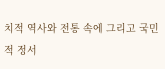치적 역사와 전통 속에 그리고 국민적 정서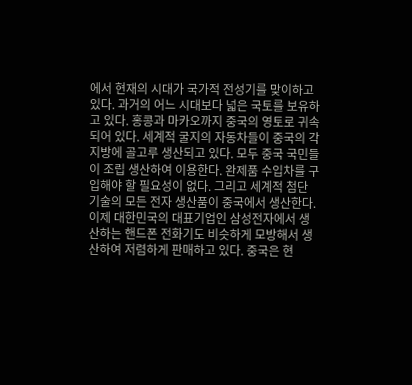에서 현재의 시대가 국가적 전성기를 맞이하고 있다. 과거의 어느 시대보다 넓은 국토를 보유하고 있다. 홍콩과 마카오까지 중국의 영토로 귀속되어 있다. 세계적 굴지의 자동차들이 중국의 각 지방에 골고루 생산되고 있다. 모두 중국 국민들이 조립 생산하여 이용한다. 완제품 수입차를 구입해야 할 필요성이 없다. 그리고 세계적 첨단 기술의 모든 전자 생산품이 중국에서 생산한다. 이제 대한민국의 대표기업인 삼성전자에서 생산하는 핸드폰 전화기도 비슷하게 모방해서 생산하여 저렴하게 판매하고 있다. 중국은 현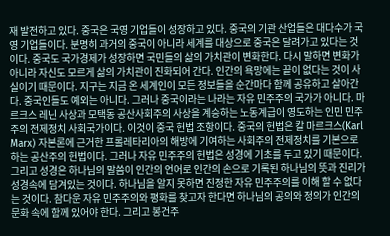재 발전하고 있다. 중국은 국영 기업들이 성장하고 있다. 중국의 기관 산업들은 대다수가 국영 기업들이다. 분명히 과거의 중국이 아니라 세계를 대상으로 중국은 달려가고 있다는 것이다. 중국도 국가경제가 성장하면 국민들의 삶의 가치관이 변화한다. 다시 말하면 변화가 아니라 자신도 모르게 삶의 가치관이 진화되어 간다. 인간의 욕망에는 끝이 없다는 것이 사실이기 때문이다. 지구는 지금 온 세계인이 모든 정보들을 순간마다 함께 공유하고 살아간다. 중국인들도 예외는 아니다. 그러나 중국이라는 나라는 자유 민주주의 국가가 아니다. 마르크스 레닌 사상과 모택동 공산사회주의 사상을 계승하는 노동계급이 영도하는 인민 민주주의 전제정치 사회국가이다. 이것이 중국 헌법 조항이다. 중국의 헌법은 칼 마르크스(Karl Marx) 자본론에 근거한 프롤레타리아의 해방에 기여하는 사회주의 전제정치를 기본으로 하는 공산주의 헌법이다. 그러나 자유 민주주의 헌법은 성경에 기초를 두고 있기 때문이다. 그리고 성경은 하나님의 말씀이 인간의 언어로 인간의 손으로 기록된 하나님의 뜻과 진리가 성경속에 담겨있는 것이다. 하나님을 알지 못하면 진정한 자유 민주주의를 이해 할 수 없다는 것이다. 참다운 자유 민주주의와 평화를 찾고자 한다면 하나님의 공의와 정의가 인간의 문화 속에 함께 있어야 한다. 그리고 봉건주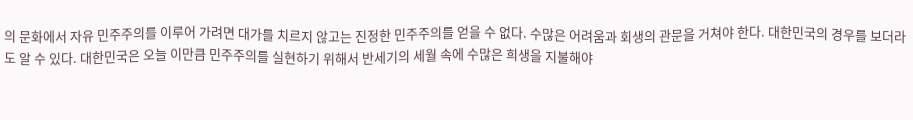의 문화에서 자유 민주주의를 이루어 가려면 대가를 치르지 않고는 진정한 민주주의를 얻을 수 없다. 수많은 어려움과 회생의 관문을 거쳐야 한다. 대한민국의 경우를 보더라도 알 수 있다. 대한민국은 오늘 이만큼 민주주의를 실현하기 위해서 반세기의 세월 속에 수많은 희생을 지불해야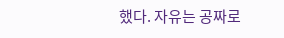했다. 자유는 공짜로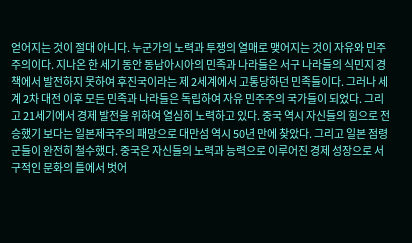얻어지는 것이 절대 아니다. 누군가의 노력과 투쟁의 열매로 맺어지는 것이 자유와 민주주의이다. 지나온 한 세기 동안 동남아시아의 민족과 나라들은 서구 나라들의 식민지 경책에서 발전하지 못하여 후진국이라는 제 2세계에서 고통당하던 민족들이다. 그러나 세계 2차 대전 이후 모든 민족과 나라들은 독립하여 자유 민주주의 국가들이 되었다. 그리고 21세기에서 경제 발전을 위하여 열심히 노력하고 있다. 중국 역시 자신들의 힘으로 전승했기 보다는 일본제국주의 패망으로 대만섬 역시 50년 만에 찾았다. 그리고 일본 점령군들이 완전히 철수했다. 중국은 자신들의 노력과 능력으로 이루어진 경제 성장으로 서구적인 문화의 틀에서 벗어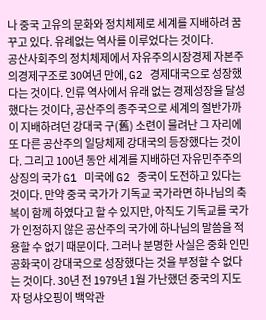나 중국 고유의 문화와 정치체제로 세계를 지배하려 꿈꾸고 있다. 유례없는 역사를 이루었다는 것이다.
공산사회주의 정치체제에서 자유주의시장경제 자본주의경제구조로 30여년 만에, G2 경제대국으로 성장했다는 것이다. 인류 역사에서 유래 없는 경제성장을 달성했다는 것이다, 공산주의 종주국으로 세계의 절반가까이 지배하려던 강대국 구(舊) 소련이 물려난 그 자리에 또 다른 공산주의 일당체제 강대국의 등장했다는 것이다. 그리고 100년 동안 세계를 지배하던 자유민주주의 상징의 국가 G1 미국에 G2 중국이 도전하고 있다는 것이다. 만약 중국 국가가 기독교 국가라면 하나님의 축복이 함께 하였다고 할 수 있지만, 아직도 기독교를 국가가 인정하지 않은 공산주의 국가에 하나님의 말씀을 적용할 수 없기 때문이다. 그러나 분명한 사실은 중화 인민공화국이 강대국으로 성장했다는 것을 부정할 수 없다는 것이다. 30년 전 1979년 1월 가난했던 중국의 지도자 덩샤오핑이 백악관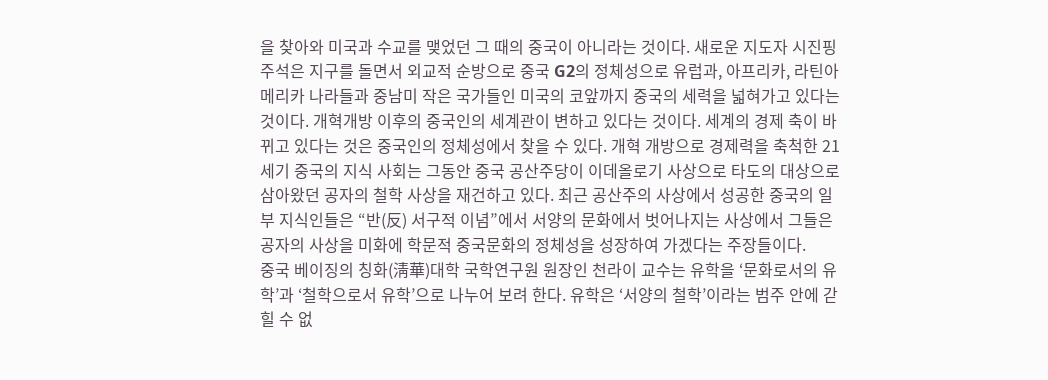을 찾아와 미국과 수교를 맺었던 그 때의 중국이 아니라는 것이다. 새로운 지도자 시진핑 주석은 지구를 돌면서 외교적 순방으로 중국 G2의 정체성으로 유럽과, 아프리카, 라틴아메리카 나라들과 중남미 작은 국가들인 미국의 코앞까지 중국의 세력을 넓혀가고 있다는 것이다. 개혁개방 이후의 중국인의 세계관이 변하고 있다는 것이다. 세계의 경제 축이 바뀌고 있다는 것은 중국인의 정체성에서 찾을 수 있다. 개혁 개방으로 경제력을 축척한 21세기 중국의 지식 사회는 그동안 중국 공산주당이 이데올로기 사상으로 타도의 대상으로 삼아왔던 공자의 철학 사상을 재건하고 있다. 최근 공산주의 사상에서 성공한 중국의 일부 지식인들은 “반(反) 서구적 이념”에서 서양의 문화에서 벗어나지는 사상에서 그들은 공자의 사상을 미화에 학문적 중국문화의 정체성을 성장하여 가겠다는 주장들이다.
중국 베이징의 칭화(淸華)대학 국학연구원 원장인 천라이 교수는 유학을 ‘문화로서의 유학’과 ‘철학으로서 유학’으로 나누어 보려 한다. 유학은 ‘서양의 철학’이라는 범주 안에 갇힐 수 없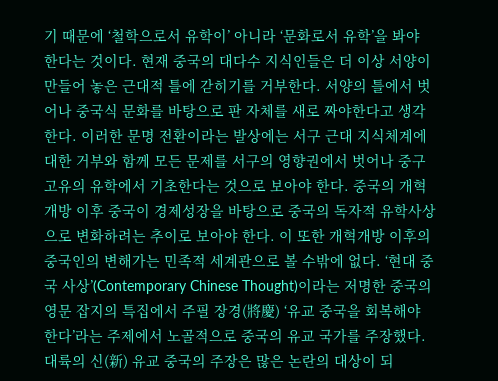기 때문에 ‘철학으로서 유학이’ 아니라 ‘문화로서 유학’을 봐야 한다는 것이다. 현재 중국의 대다수 지식인들은 더 이상 서양이 만들어 놓은 근대적 틀에 갇히기를 거부한다. 서양의 틀에서 벗어나 중국식 문화를 바탕으로 판 자체를 새로 짜야한다고 생각한다. 이러한 문명 전환이라는 발상에는 서구 근대 지식체계에 대한 거부와 함께 모든 문제를 서구의 영향권에서 벗어나 중구 고유의 유학에서 기초한다는 것으로 보아야 한다. 중국의 개혁개방 이후 중국이 경제성장을 바탕으로 중국의 독자적 유학사상으로 변화하려는 추이로 보아야 한다. 이 또한 개혁개방 이후의 중국인의 변해가는 민족적 세계관으로 볼 수밖에 없다. ‘현대 중국 사상’(Contemporary Chinese Thought)이라는 저명한 중국의 영문 잡지의 특집에서 주필 장경(將慶) ‘유교 중국을 회복해야 한다’라는 주제에서 노골적으로 중국의 유교 국가를 주장했다. 대륙의 신(新) 유교 중국의 주장은 많은 논란의 대상이 되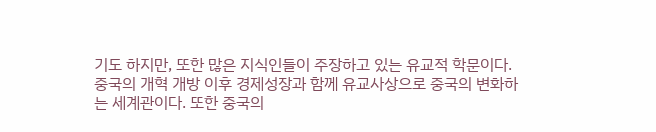기도 하지만, 또한 많은 지식인들이 주장하고 있는 유교적 학문이다. 중국의 개혁 개방 이후 경제성장과 함께 유교사상으로 중국의 변화하는 세계관이다. 또한 중국의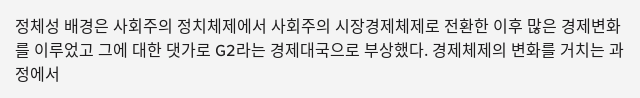정체성 배경은 사회주의 정치체제에서 사회주의 시장경제체제로 전환한 이후 많은 경제변화를 이루었고 그에 대한 댓가로 G2라는 경제대국으로 부상했다. 경제체제의 변화를 거치는 과정에서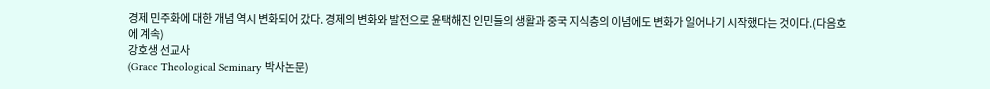경제 민주화에 대한 개념 역시 변화되어 갔다. 경제의 변화와 발전으로 윤택해진 인민들의 생활과 중국 지식층의 이념에도 변화가 일어나기 시작했다는 것이다.(다음호에 계속)
강호생 선교사
(Grace Theological Seminary 박사논문)